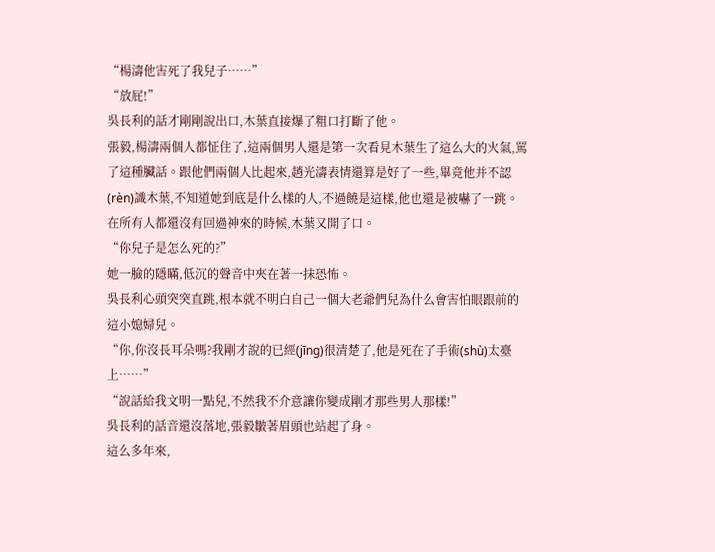“楊濤他害死了我兒子……”
“放屁!”
吳長利的話才剛剛說出口,木葉直接爆了粗口打斷了他。
張毅,楊濤兩個人都怔住了,這兩個男人還是第一次看見木葉生了這么大的火氣,罵了這種臟話。跟他們兩個人比起來,趙光濤表情還算是好了一些,畢竟他并不認(rèn)識木葉,不知道她到底是什么樣的人,不過饒是這樣,他也還是被嚇了一跳。
在所有人都還沒有回過神來的時候,木葉又開了口。
“你兒子是怎么死的?”
她一臉的隱瞞,低沉的聲音中夾在著一抹恐怖。
吳長利心頭突突直跳,根本就不明白自己一個大老爺們兒為什么會害怕眼跟前的這小媳婦兒。
“你,你沒長耳朵嗎?我剛才說的已經(jīng)很清楚了,他是死在了手術(shù)太臺上……”
“說話給我文明一點兒,不然我不介意讓你變成剛才那些男人那樣!”
吳長利的話音還沒落地,張毅皺著眉頭也站起了身。
這么多年來,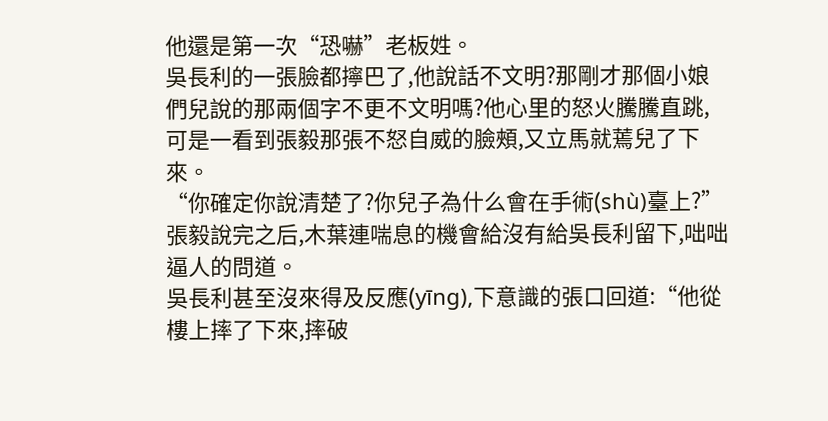他還是第一次“恐嚇”老板姓。
吳長利的一張臉都擰巴了,他說話不文明?那剛才那個小娘們兒說的那兩個字不更不文明嗎?他心里的怒火騰騰直跳,可是一看到張毅那張不怒自威的臉頰,又立馬就蔫兒了下來。
“你確定你說清楚了?你兒子為什么會在手術(shù)臺上?”
張毅說完之后,木葉連喘息的機會給沒有給吳長利留下,咄咄逼人的問道。
吳長利甚至沒來得及反應(yīng),下意識的張口回道:“他從樓上摔了下來,摔破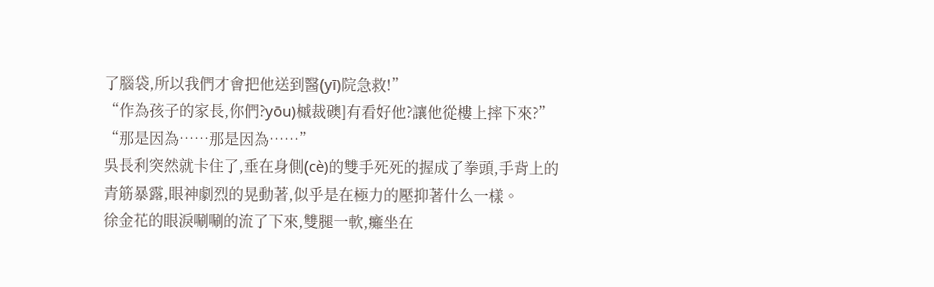了腦袋,所以我們才會把他送到醫(yī)院急救!”
“作為孩子的家長,你們?yōu)槭裁礇]有看好他?讓他從樓上摔下來?”
“那是因為……那是因為……”
吳長利突然就卡住了,垂在身側(cè)的雙手死死的握成了拳頭,手背上的青筋暴露,眼神劇烈的晃動著,似乎是在極力的壓抑著什么一樣。
徐金花的眼淚唰唰的流了下來,雙腿一軟,癱坐在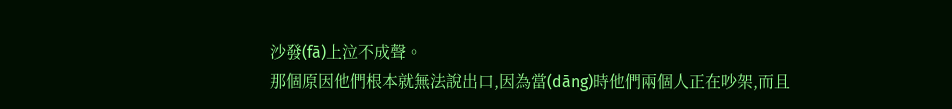沙發(fā)上泣不成聲。
那個原因他們根本就無法說出口,因為當(dāng)時他們兩個人正在吵架,而且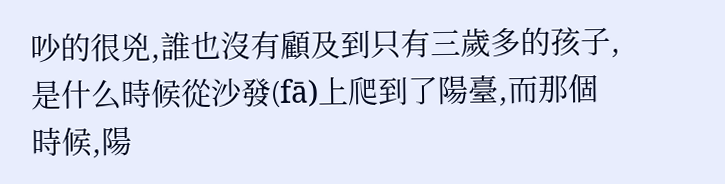吵的很兇,誰也沒有顧及到只有三歲多的孩子,是什么時候從沙發(fā)上爬到了陽臺,而那個時候,陽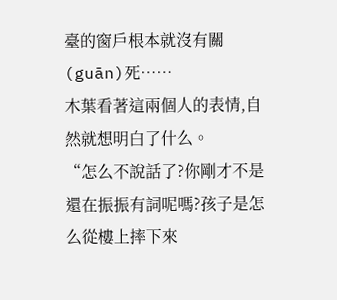臺的窗戶根本就沒有關(guān)死……
木葉看著這兩個人的表情,自然就想明白了什么。
“怎么不說話了?你剛才不是還在振振有詞呢嗎?孩子是怎么從樓上摔下來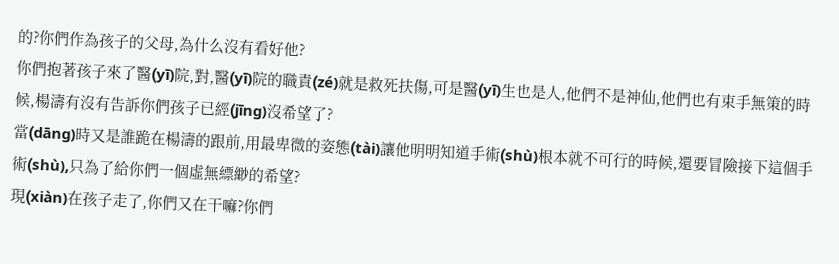的?你們作為孩子的父母,為什么沒有看好他?
你們抱著孩子來了醫(yī)院,對,醫(yī)院的職責(zé)就是救死扶傷,可是醫(yī)生也是人,他們不是神仙,他們也有束手無策的時候,楊濤有沒有告訴你們孩子已經(jīng)沒希望了?
當(dāng)時又是誰跪在楊濤的跟前,用最卑微的姿態(tài)讓他明明知道手術(shù)根本就不可行的時候,還要冒險接下這個手術(shù),只為了給你們一個虛無縹緲的希望?
現(xiàn)在孩子走了,你們又在干嘛?你們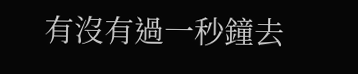有沒有過一秒鐘去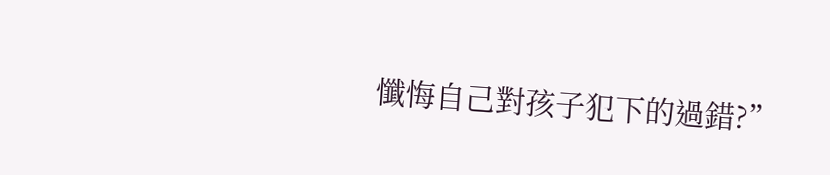懺悔自己對孩子犯下的過錯?”